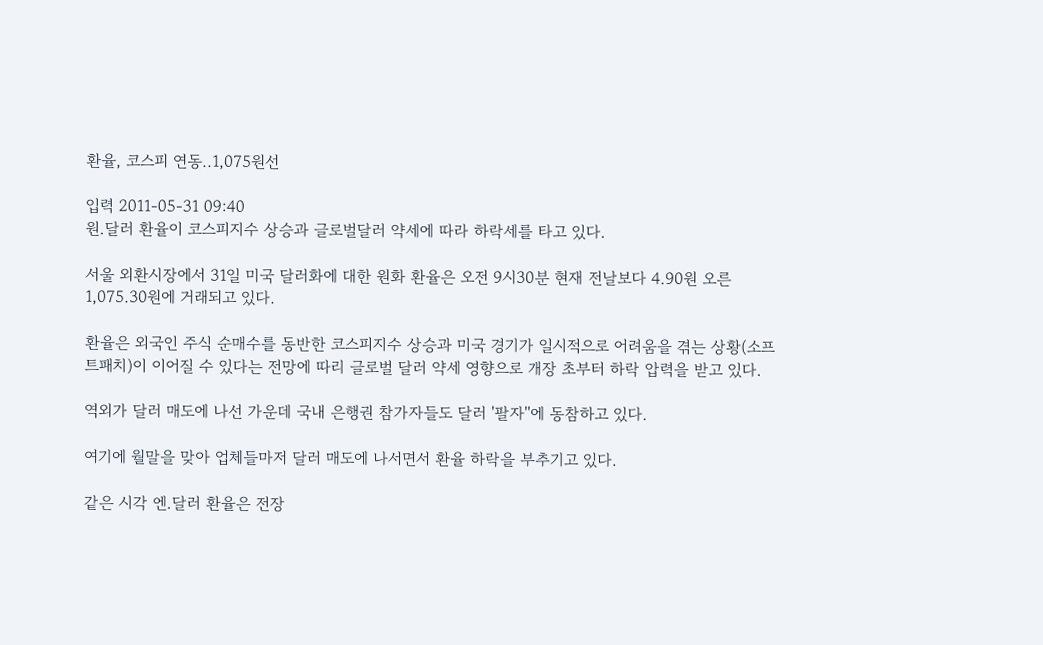환율, 코스피 연동..1,075원선

입력 2011-05-31 09:40
원.달러 환율이 코스피지수 상승과 글로벌달러 약세에 따라 하락세를 타고 있다.

서울 외환시장에서 31일 미국 달러화에 대한 원화 환율은 오전 9시30분 현재 전날보다 4.90원 오른 1,075.30원에 거래되고 있다.

환율은 외국인 주식 순매수를 동반한 코스피지수 상승과 미국 경기가 일시적으로 어려움을 겪는 상황(소프트패치)이 이어질 수 있다는 전망에 따리 글로벌 달러 약세 영향으로 개장 초부터 하락 압력을 받고 있다.

역외가 달러 매도에 나선 가운데 국내 은행권 참가자들도 달러 '팔자''에 동참하고 있다.

여기에 월말을 맞아 업체들마저 달러 매도에 나서면서 환율 하락을 부추기고 있다.

같은 시각 엔.달러 환율은 전장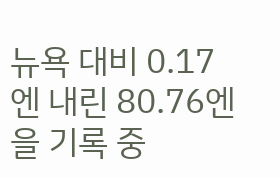뉴욕 대비 0.17엔 내린 80.76엔을 기록 중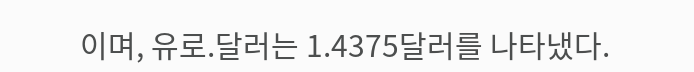이며, 유로.달러는 1.4375달러를 나타냈다.